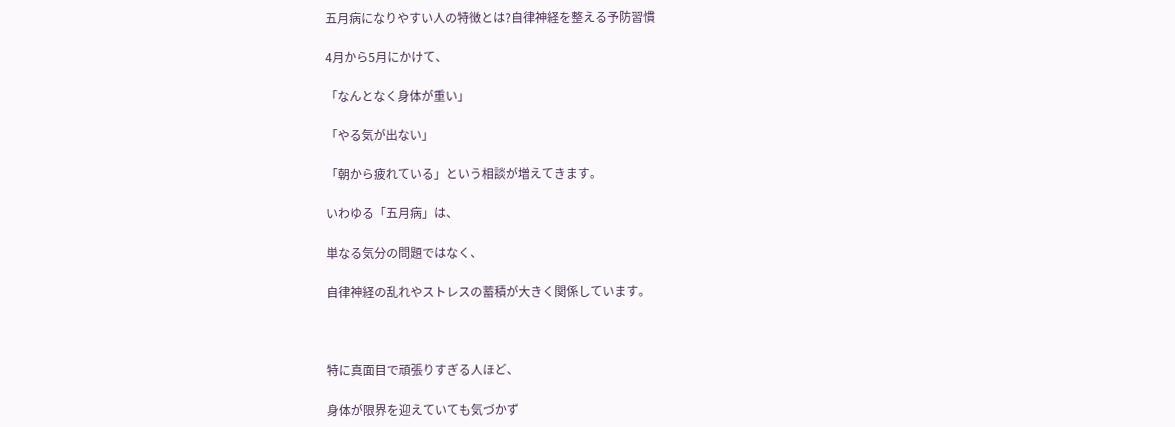五月病になりやすい人の特徴とは?自律神経を整える予防習慣

4月から5月にかけて、

「なんとなく身体が重い」

「やる気が出ない」

「朝から疲れている」という相談が増えてきます。

いわゆる「五月病」は、

単なる気分の問題ではなく、

自律神経の乱れやストレスの蓄積が大きく関係しています。



特に真面目で頑張りすぎる人ほど、

身体が限界を迎えていても気づかず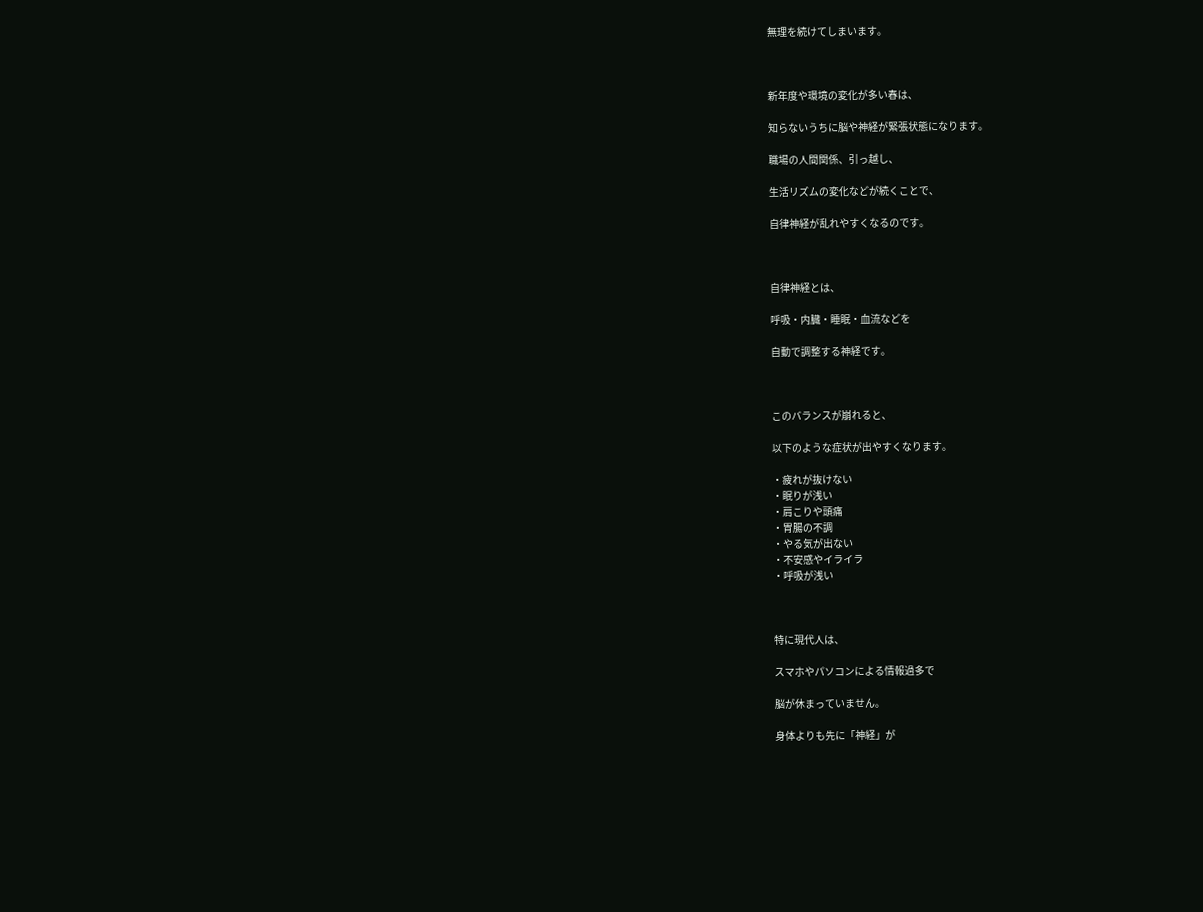無理を続けてしまいます。



新年度や環境の変化が多い春は、

知らないうちに脳や神経が緊張状態になります。

職場の人間関係、引っ越し、

生活リズムの変化などが続くことで、

自律神経が乱れやすくなるのです。



自律神経とは、

呼吸・内臓・睡眠・血流などを

自動で調整する神経です。



このバランスが崩れると、

以下のような症状が出やすくなります。

・疲れが抜けない
・眠りが浅い
・肩こりや頭痛
・胃腸の不調
・やる気が出ない
・不安感やイライラ
・呼吸が浅い



特に現代人は、

スマホやパソコンによる情報過多で

脳が休まっていません。

身体よりも先に「神経」が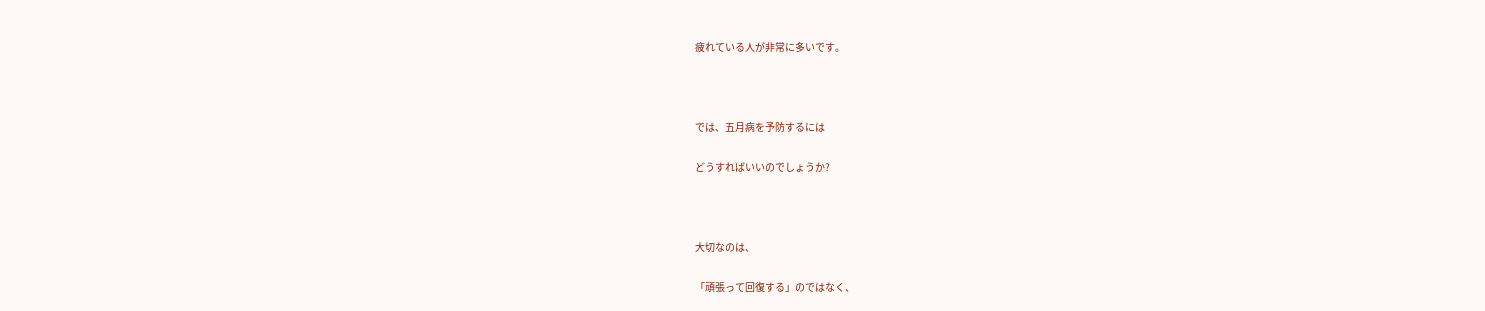疲れている人が非常に多いです。



では、五月病を予防するには

どうすればいいのでしょうか?



大切なのは、

「頑張って回復する」のではなく、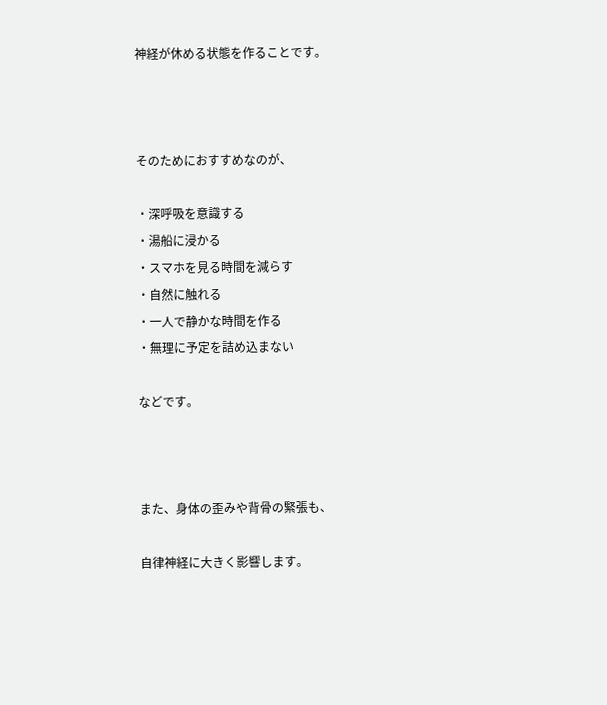神経が休める状態を作ることです。



そのためにおすすめなのが、

・深呼吸を意識する
・湯船に浸かる
・スマホを見る時間を減らす
・自然に触れる
・一人で静かな時間を作る
・無理に予定を詰め込まない

などです。



また、身体の歪みや背骨の緊張も、

自律神経に大きく影響します。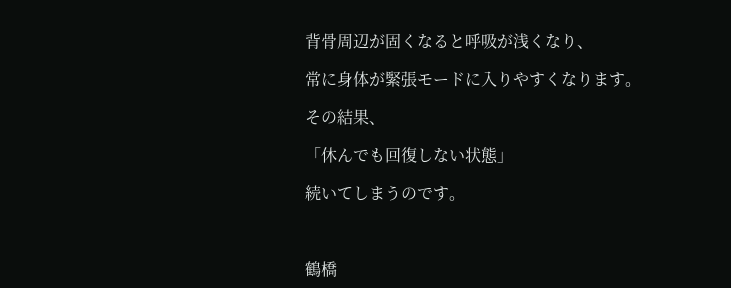背骨周辺が固くなると呼吸が浅くなり、

常に身体が緊張モードに入りやすくなります。

その結果、

「休んでも回復しない状態」

続いてしまうのです。



鶴橋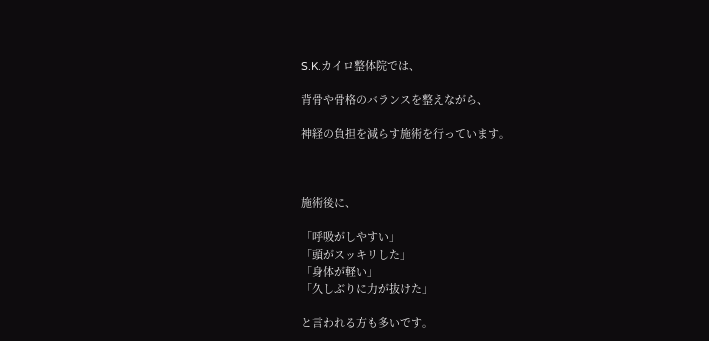S.K.カイロ整体院では、

背骨や骨格のバランスを整えながら、

神経の負担を減らす施術を行っています。



施術後に、

「呼吸がしやすい」
「頭がスッキリした」
「身体が軽い」
「久しぶりに力が抜けた」

と言われる方も多いです。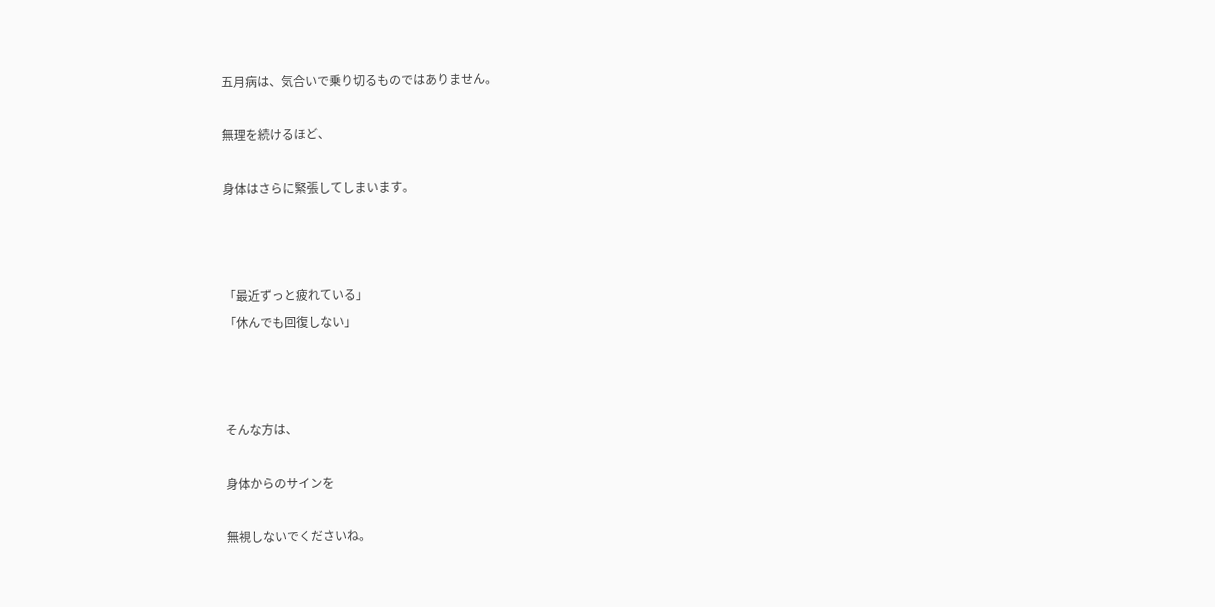五月病は、気合いで乗り切るものではありません。

無理を続けるほど、

身体はさらに緊張してしまいます。



「最近ずっと疲れている」
「休んでも回復しない」



そんな方は、

身体からのサインを

無視しないでくださいね。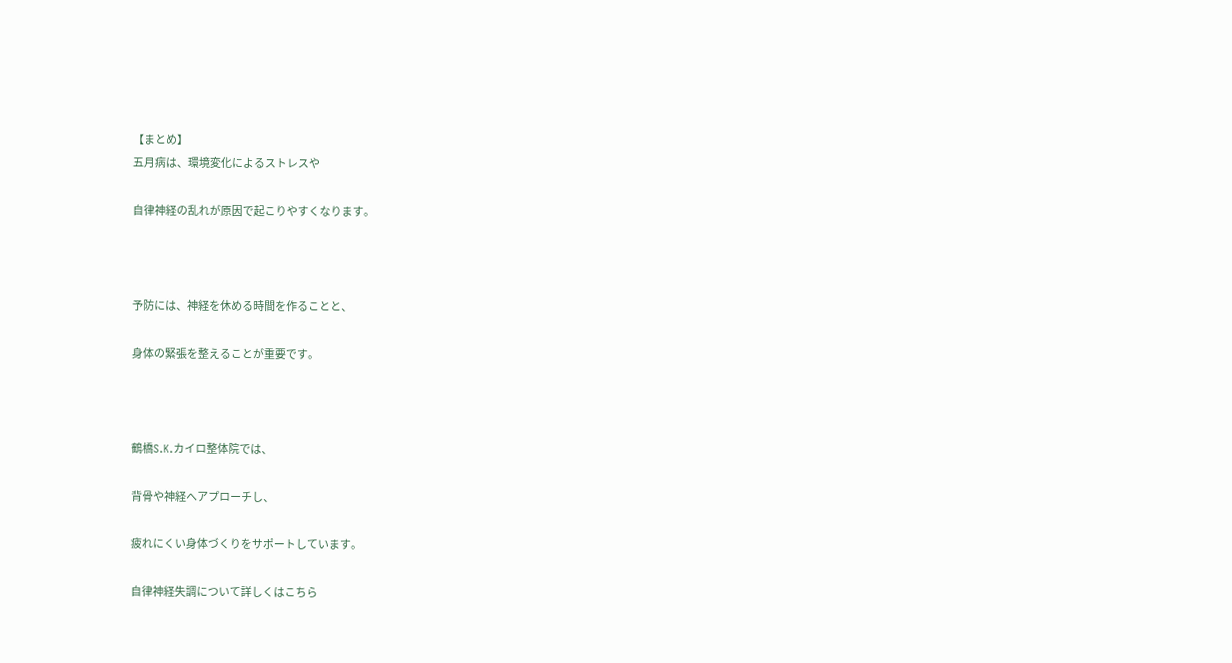【まとめ】
五月病は、環境変化によるストレスや

自律神経の乱れが原因で起こりやすくなります。



予防には、神経を休める時間を作ることと、

身体の緊張を整えることが重要です。



鶴橋S.K.カイロ整体院では、

背骨や神経へアプローチし、

疲れにくい身体づくりをサポートしています。

自律神経失調について詳しくはこちら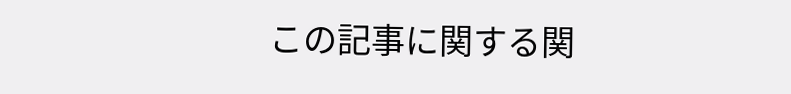この記事に関する関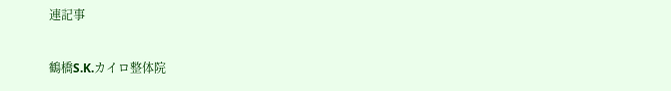連記事

鶴橋S.K.カイロ整体院